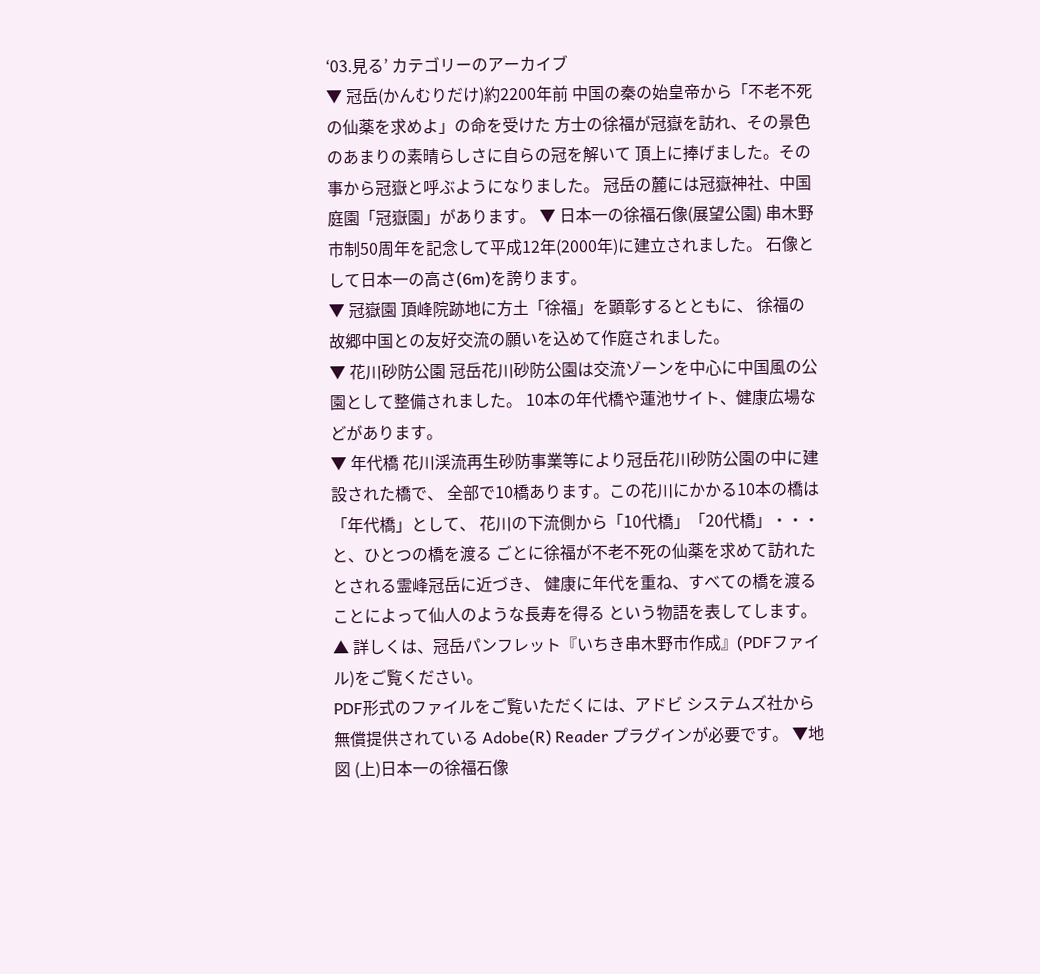‘03.見る’ カテゴリーのアーカイブ
▼ 冠岳(かんむりだけ)約2200年前 中国の秦の始皇帝から「不老不死の仙薬を求めよ」の命を受けた 方士の徐福が冠嶽を訪れ、その景色のあまりの素晴らしさに自らの冠を解いて 頂上に捧げました。その事から冠嶽と呼ぶようになりました。 冠岳の麓には冠嶽神社、中国庭園「冠嶽園」があります。 ▼ 日本一の徐福石像(展望公園) 串木野市制50周年を記念して平成12年(2000年)に建立されました。 石像として日本一の高さ(6m)を誇ります。
▼ 冠嶽園 頂峰院跡地に方土「徐福」を顕彰するとともに、 徐福の故郷中国との友好交流の願いを込めて作庭されました。
▼ 花川砂防公園 冠岳花川砂防公園は交流ゾーンを中心に中国風の公園として整備されました。 10本の年代橋や蓮池サイト、健康広場などがあります。
▼ 年代橋 花川渓流再生砂防事業等により冠岳花川砂防公園の中に建設された橋で、 全部で10橋あります。この花川にかかる10本の橋は「年代橋」として、 花川の下流側から「10代橋」「20代橋」・・・と、ひとつの橋を渡る ごとに徐福が不老不死の仙薬を求めて訪れたとされる霊峰冠岳に近づき、 健康に年代を重ね、すべての橋を渡ることによって仙人のような長寿を得る という物語を表してします。
▲ 詳しくは、冠岳パンフレット『いちき串木野市作成』(PDFファイル)をご覧ください。
PDF形式のファイルをご覧いただくには、アドビ システムズ社から無償提供されている Adobe(R) Reader プラグインが必要です。 ▼地図 (上)日本一の徐福石像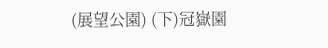(展望公園) (下)冠嶽園